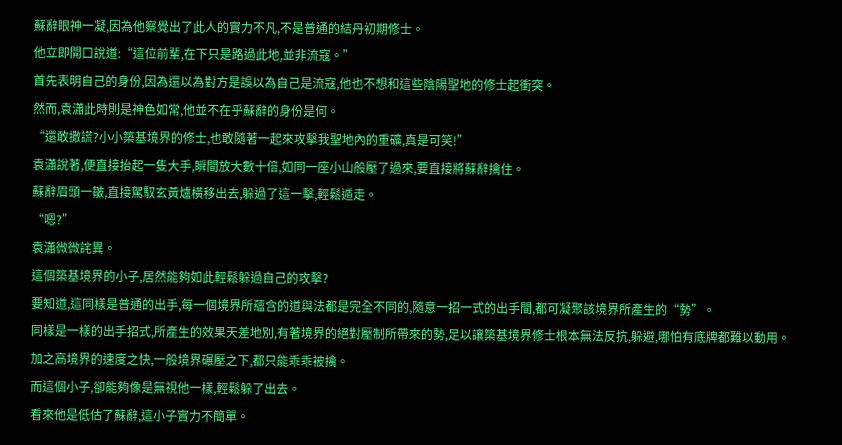蘇辭眼神一凝,因為他察覺出了此人的實力不凡,不是普通的結丹初期修士。
他立即開口說道:“這位前輩,在下只是路過此地,並非流寇。”
首先表明自己的身份,因為還以為對方是誤以為自己是流寇,他也不想和這些陰陽聖地的修士起衝突。
然而,袁瀟此時則是神色如常,他並不在乎蘇辭的身份是何。
“還敢撒謊?小小築基境界的修士,也敢隨著一起來攻擊我聖地內的重礦,真是可笑!”
袁瀟說著,便直接抬起一隻大手,瞬間放大數十倍,如同一座小山般壓了過來,要直接將蘇辭擒住。
蘇辭眉頭一皺,直接駕馭玄黃爐橫移出去,躲過了這一擊,輕鬆遁走。
“嗯?”
袁瀟微微詫異。
這個築基境界的小子,居然能夠如此輕鬆躲過自己的攻擊?
要知道,這同樣是普通的出手,每一個境界所蘊含的道與法都是完全不同的,隨意一招一式的出手間,都可凝聚該境界所產生的“勢”。
同樣是一樣的出手招式,所產生的效果天差地別,有著境界的絕對壓制所帶來的勢,足以讓築基境界修士根本無法反抗,躲避,哪怕有底牌都難以動用。
加之高境界的速度之快,一般境界碾壓之下,都只能乖乖被擒。
而這個小子,卻能夠像是無視他一樣,輕鬆躲了出去。
看來他是低估了蘇辭,這小子實力不簡單。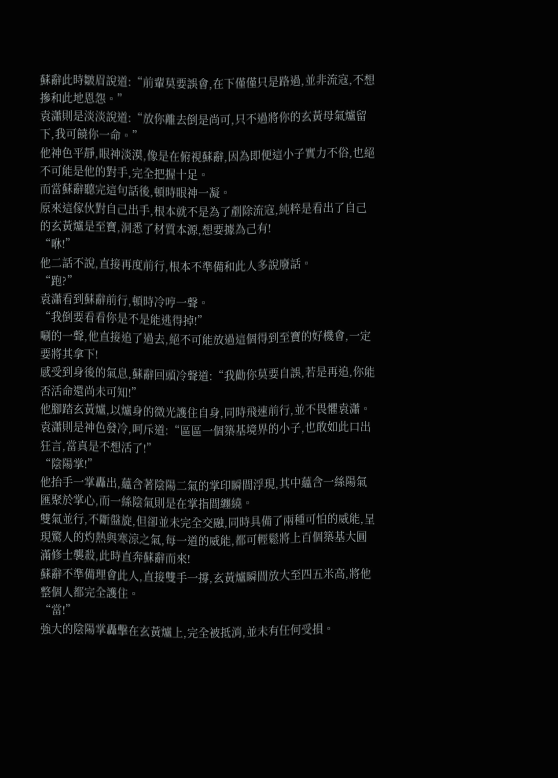蘇辭此時皺眉說道:“前輩莫要誤會,在下僅僅只是路過,並非流寇,不想摻和此地恩怨。”
袁瀟則是淡淡說道:“放你離去倒是尚可,只不過將你的玄黃母氣爐留下,我可饒你一命。”
他神色平靜,眼神淡漠,像是在俯視蘇辭,因為即便這小子實力不俗,也絕不可能是他的對手,完全把握十足。
而當蘇辭聽完這句話後,頓時眼神一凝。
原來這傢伙對自己出手,根本就不是為了剷除流寇,純粹是看出了自己的玄黃爐是至寶,洞悉了材質本源,想要據為己有!
“咻!”
他二話不說,直接再度前行,根本不準備和此人多說廢話。
“跑?”
袁瀟看到蘇辭前行,頓時冷哼一聲。
“我倒要看看你是不是能逃得掉!”
唰的一聲,他直接追了過去,絕不可能放過這個得到至寶的好機會,一定要將其拿下!
感受到身後的氣息,蘇辭回頭冷聲道:“我勸你莫要自誤,若是再追,你能否活命還尚未可知!”
他腳踏玄黃爐,以爐身的微光護住自身,同時飛速前行,並不畏懼袁瀟。
袁瀟則是神色發冷,呵斥道:“區區一個築基境界的小子,也敢如此口出狂言,當真是不想活了!”
“陰陽掌!”
他抬手一掌轟出,蘊含著陰陽二氣的掌印瞬間浮現,其中蘊含一絲陽氣匯聚於掌心,而一絲陰氣則是在掌指間纏繞。
雙氣並行,不斷盤旋,但卻並未完全交融,同時具備了兩種可怕的威能,呈現驚人的灼熱與寒涼之氣,每一道的威能,都可輕鬆將上百個築基大圓滿修士襲殺,此時直奔蘇辭而來!
蘇辭不準備理會此人,直接雙手一撐,玄黃爐瞬間放大至四五米高,將他整個人都完全護住。
“當!”
強大的陰陽掌轟擊在玄黃爐上,完全被抵消,並未有任何受損。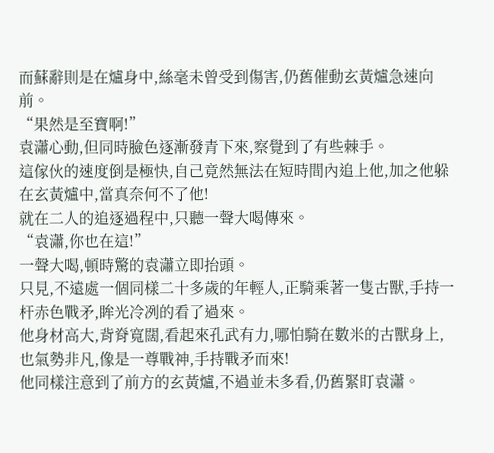而蘇辭則是在爐身中,絲毫未曾受到傷害,仍舊催動玄黃爐急速向前。
“果然是至寶啊!”
袁瀟心動,但同時臉色逐漸發青下來,察覺到了有些棘手。
這傢伙的速度倒是極快,自己竟然無法在短時間內追上他,加之他躲在玄黃爐中,當真奈何不了他!
就在二人的追逐過程中,只聽一聲大喝傳來。
“袁瀟,你也在這!”
一聲大喝,頓時驚的袁瀟立即抬頭。
只見,不遠處一個同樣二十多歲的年輕人,正騎乘著一隻古獸,手持一杆赤色戰矛,眸光冷冽的看了過來。
他身材高大,背脊寬闊,看起來孔武有力,哪怕騎在數米的古獸身上,也氣勢非凡,像是一尊戰神,手持戰矛而來!
他同樣注意到了前方的玄黃爐,不過並未多看,仍舊緊盯袁瀟。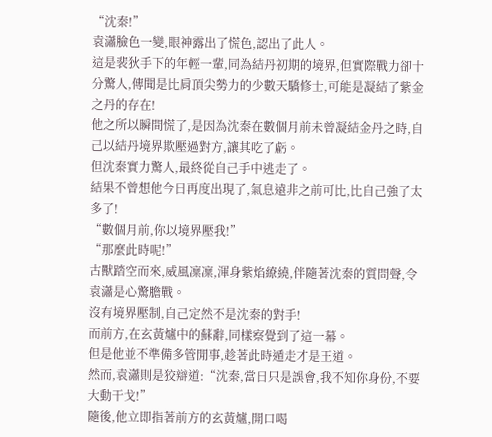“沈秦!”
袁瀟臉色一變,眼神露出了慌色,認出了此人。
這是裴狄手下的年輕一輩,同為結丹初期的境界,但實際戰力卻十分驚人,傳聞是比肩頂尖勢力的少數天驕修士,可能是凝結了紫金之丹的存在!
他之所以瞬間慌了,是因為沈秦在數個月前未曾凝結金丹之時,自己以結丹境界欺壓過對方,讓其吃了虧。
但沈秦實力驚人,最終從自己手中逃走了。
結果不曾想他今日再度出現了,氣息遠非之前可比,比自己強了太多了!
“數個月前,你以境界壓我!”
“那麼此時呢!”
古獸踏空而來,威風凜凜,渾身紫焰繚繞,伴隨著沈秦的質問聲,令袁瀟是心驚膽戰。
沒有境界壓制,自己定然不是沈秦的對手!
而前方,在玄黃爐中的蘇辭,同樣察覺到了這一幕。
但是他並不準備多管閒事,趁著此時遁走才是王道。
然而,袁瀟則是狡辯道:“沈秦,當日只是誤會,我不知你身份,不要大動干戈!”
隨後,他立即指著前方的玄黃爐,開口喝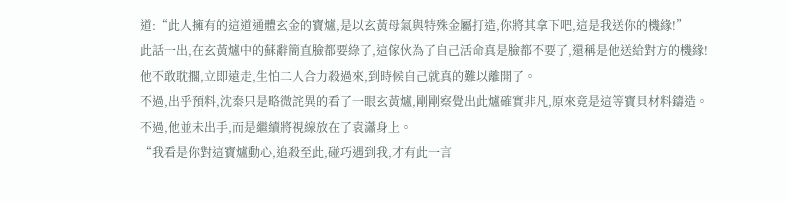道:“此人擁有的這道通體玄金的寶爐,是以玄黃母氣與特殊金屬打造,你將其拿下吧,這是我送你的機緣!”
此話一出,在玄黃爐中的蘇辭簡直臉都要綠了,這傢伙為了自己活命真是臉都不要了,還稱是他送給對方的機緣!
他不敢耽擱,立即遠走,生怕二人合力殺過來,到時候自己就真的難以離開了。
不過,出乎預料,沈秦只是略微詫異的看了一眼玄黃爐,剛剛察覺出此爐確實非凡,原來竟是這等寶貝材料鑄造。
不過,他並未出手,而是繼續將視線放在了袁瀟身上。
“我看是你對這寶爐動心,追殺至此,碰巧遇到我,才有此一言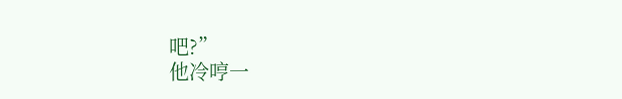吧?”
他冷哼一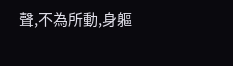聲,不為所動,身軀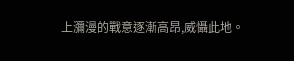上瀰漫的戰意逐漸高昂,威懾此地。